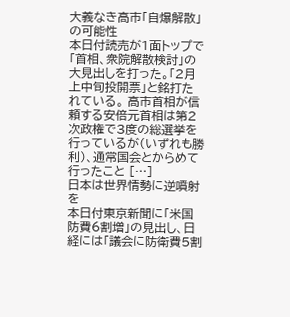大義なき高市「自爆解散」の可能性
本日付読売が1面トップで「首相、衆院解散検討」の大見出しを打った。「2月上中旬投開票」と銘打たれている。 高市首相が信頼する安倍元首相は第2次政権で3度の総選挙を行っているが(いずれも勝利)、通常国会とからめて行ったこと […]
日本は世界情勢に逆噴射を
本日付東京新聞に「米国防費6割増」の見出し、日経には「議会に防衛費5割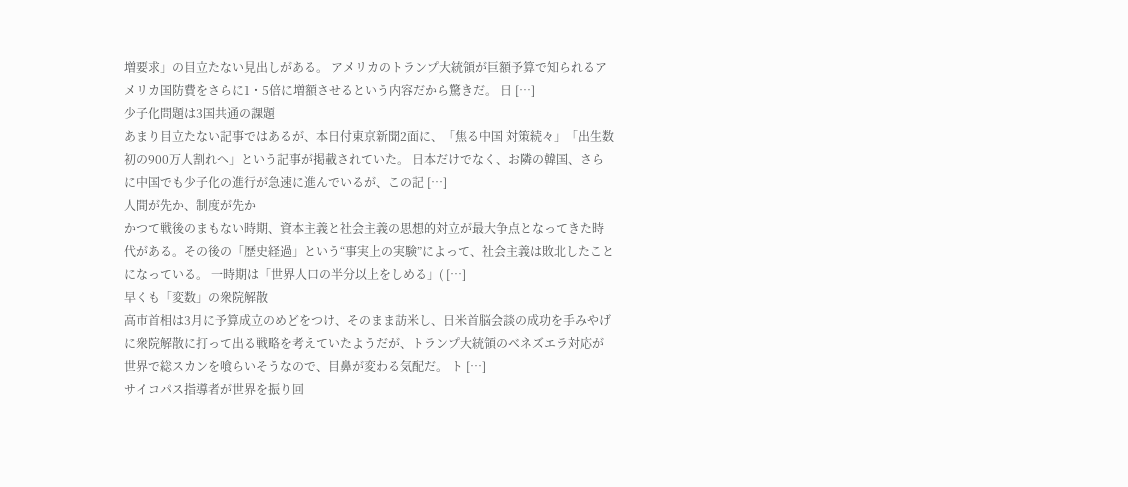増要求」の目立たない見出しがある。 アメリカのトランプ大統領が巨額予算で知られるアメリカ国防費をさらに1・5倍に増額させるという内容だから驚きだ。 日 […]
少子化問題は3国共通の課題
あまり目立たない記事ではあるが、本日付東京新聞2面に、「焦る中国 対策続々」「出生数 初の900万人割れへ」という記事が掲載されていた。 日本だけでなく、お隣の韓国、さらに中国でも少子化の進行が急速に進んでいるが、この記 […]
人間が先か、制度が先か
かつて戦後のまもない時期、資本主義と社会主義の思想的対立が最大争点となってきた時代がある。その後の「歴史経過」という“事実上の実験”によって、社会主義は敗北したことになっている。 一時期は「世界人口の半分以上をしめる」( […]
早くも「変数」の衆院解散
高市首相は3月に予算成立のめどをつけ、そのまま訪米し、日米首脳会談の成功を手みやげに衆院解散に打って出る戦略を考えていたようだが、トランプ大統領のベネズエラ対応が世界で総スカンを喰らいそうなので、目鼻が変わる気配だ。 ト […]
サイコパス指導者が世界を振り回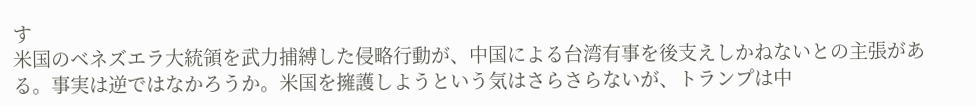す
米国のベネズエラ大統領を武力捕縛した侵略行動が、中国による台湾有事を後支えしかねないとの主張がある。事実は逆ではなかろうか。米国を擁護しようという気はさらさらないが、トランプは中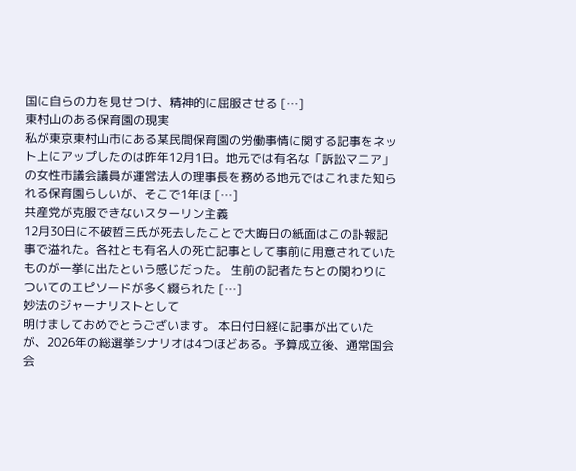国に自らの力を見せつけ、精神的に屈服させる […]
東村山のある保育園の現実
私が東京東村山市にある某民間保育園の労働事情に関する記事をネット上にアップしたのは昨年12月1日。地元では有名な「訴訟マニア」の女性市議会議員が運営法人の理事長を務める地元ではこれまた知られる保育園らしいが、そこで1年ほ […]
共産党が克服できないスターリン主義
12月30日に不破哲三氏が死去したことで大晦日の紙面はこの訃報記事で溢れた。各社とも有名人の死亡記事として事前に用意されていたものが一挙に出たという感じだった。 生前の記者たちとの関わりについてのエピソードが多く綴られた […]
妙法のジャーナリストとして
明けましておめでとうございます。 本日付日経に記事が出ていたが、2026年の総選挙シナリオは4つほどある。予算成立後、通常国会会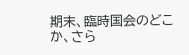期末、臨時国会のどこか、さら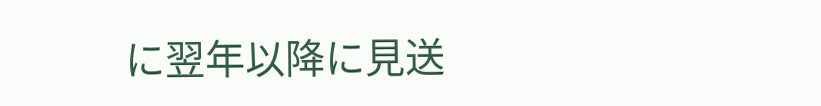に翌年以降に見送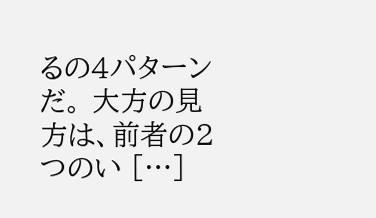るの4パターンだ。 大方の見方は、前者の2つのい […]